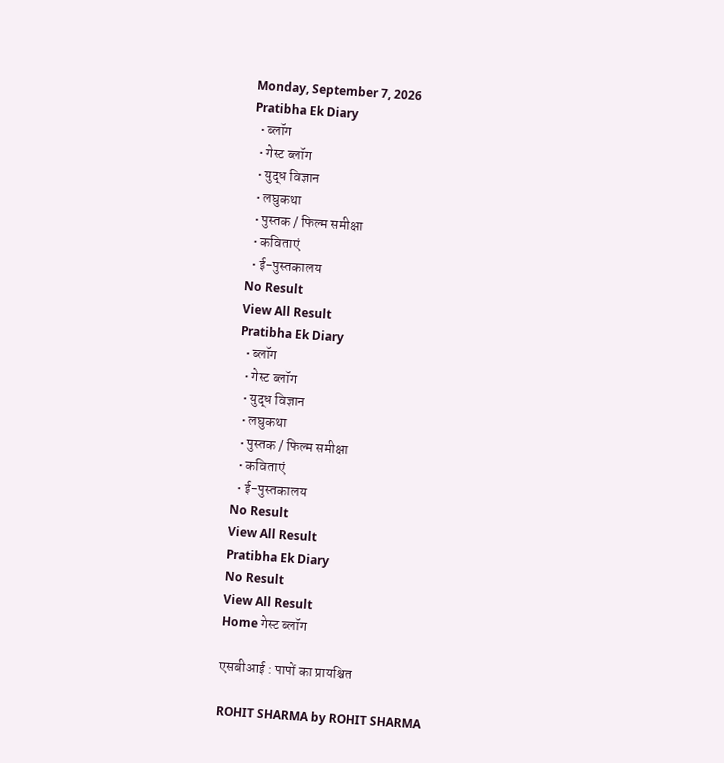Monday, September 7, 2026
Pratibha Ek Diary
  • ब्लॉग
  • गेस्ट ब्लॉग
  • युद्ध विज्ञान
  • लघुकथा
  • पुस्तक / फिल्म समीक्षा
  • कविताएं
  • ई-पुस्तकालय
No Result
View All Result
Pratibha Ek Diary
  • ब्लॉग
  • गेस्ट ब्लॉग
  • युद्ध विज्ञान
  • लघुकथा
  • पुस्तक / फिल्म समीक्षा
  • कविताएं
  • ई-पुस्तकालय
No Result
View All Result
Pratibha Ek Diary
No Result
View All Result
Home गेस्ट ब्लॉग

एसबीआई : पापों का प्रायश्चित

ROHIT SHARMA by ROHIT SHARMA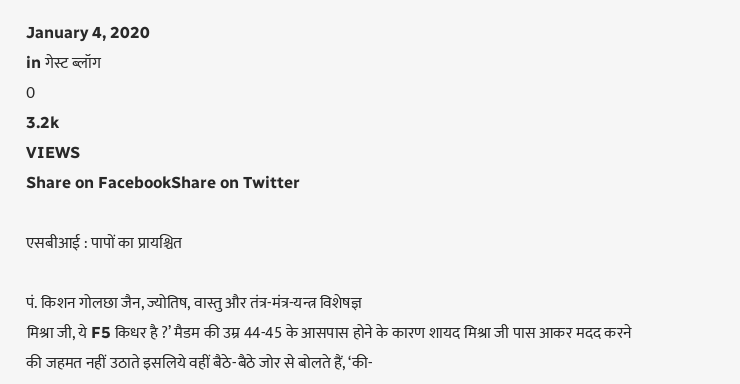January 4, 2020
in गेस्ट ब्लॉग
0
3.2k
VIEWS
Share on FacebookShare on Twitter

एसबीआई : पापों का प्रायश्चित

पं. किशन गोलछा जैन, ज्योतिष, वास्तु और तंत्र-मंत्र-यन्त्र विशेषज्ञ
मिश्रा जी, ये F5 किधर है ?’ मैडम की उम्र 44-45 के आसपास होने के कारण शायद मिश्रा जी पास आकर मदद करने की जहमत नहीं उठाते इसलिये वहीं बैठे-बैठे जोर से बोलते हैं, ‘की-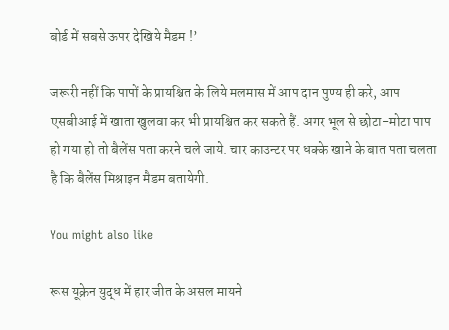बोर्ड में सबसे ऊपर देखिये मैडम !’

जरूरी नहीं कि पापों के प्रायश्चित के लिये मलमास में आप दान पुण्य ही करे, आप एसबीआई में खाता खुलवा कर भी प्रायश्चित कर सकते हैं. अगर भूल से छोटा-मोटा पाप हो गया हो तो बैलेंस पता करने चले जाये. चार काउन्टर पर धक्के खाने के बात पता चलता है कि बैलेंस मिश्राइन मैडम बतायेगी.

You might also like

रूस यूक्रेन युद्ध में हार जीत के असल मायने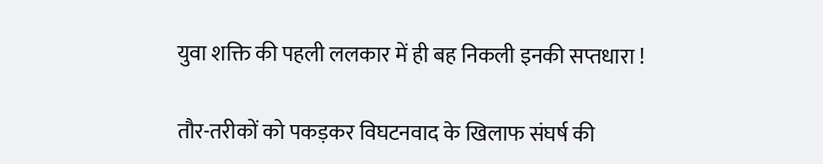युवा शक्ति की पहली ललकार में ही बह निकली इनकी सप्तधारा !

तौर-तरीकों को पकड़कर विघटनवाद के खिलाफ संघर्ष की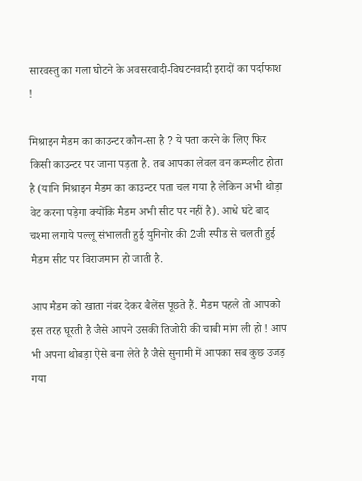सारवस्तु का गला घोटने के अवसरवादी-विघटनवादी इरादों का पर्दाफाश !

मिश्राइन मैडम का काउन्टर कौन-सा है ? ये पता करने के लिए फिर किसी काउन्टर पर जाना पड़ता है. तब आपका लेवल वन कम्प्लीट होता है (यानि मिश्राइन मैडम का काउन्टर पता चल गया है लेकिन अभी थोड़ा वेट करना पड़ेगा क्योंकि मैडम अभी सीट पर नहीं है). आधे घंटे बाद चश्मा लगाये पल्लू संभालती हुई युनिनोर की 2जी स्पीड से चलती हुई मैडम सीट पर विराजमान हो जाती है.

आप मैडम को खाता नंबर देकर बैलेंस पूछते हैं. मैडम पहले तो आपको इस तरह घूरती है जैसे आपने उसकी तिजोरी की चाबी मांग ली हो ! आप भी अपना थोबड़ा ऐसे बना लेते है जैसे सुनामी में आपका सब कुछ उजड़ गया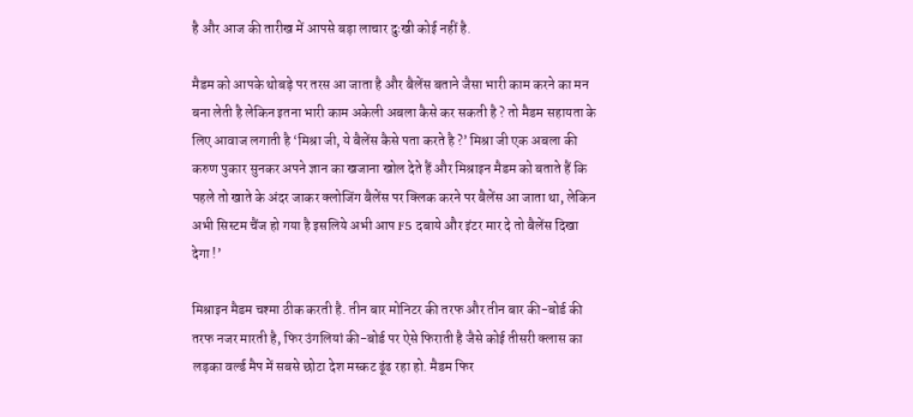है और आज की तारीख में आपसे बड़ा लाचार दुःखी कोई नहीं है.

मैडम को आपके थोबड़े पर तरस आ जाता है और बैलेंस बताने जैसा भारी काम करने का मन बना लेती है लेकिन इतना भारी काम अकेली अबला कैसे कर सकती है ? तो मैडम सहायता के लिए आवाज लगाती है ‘मिश्रा जी, ये बैलेंस कैसे पता करते है ?’ मिश्रा जी एक अबला की करुण पुकार सुनकर अपने ज्ञान का खजाना खोल देते हैं और मिश्राइन मैडम को बताते हैं कि पहले तो खाते के अंदर जाकर क्लोजिंग बैलेंस पर क्लिक करने पर बैलेंस आ जाता था, लेकिन अभी सिस्टम चैंज हो गया है इसलिये अभी आप F5 दबाये और इंटर मार दे तो बैलेंस दिखा देगा !’

मिश्राइन मैडम चश्मा ठीक करती है. तीन बार मोनिटर की तरफ और तीन बार की-बोर्ड की तरफ नजर मारती है, फिर उंगलियां की-बोर्ड पर ऐसे फिराती है जैसे कोई तीसरी क्लास का लड़का वर्ल्ड मैप में सबसे छोटा देश मस्कट ढूंढ रहा हो. मैडम फिर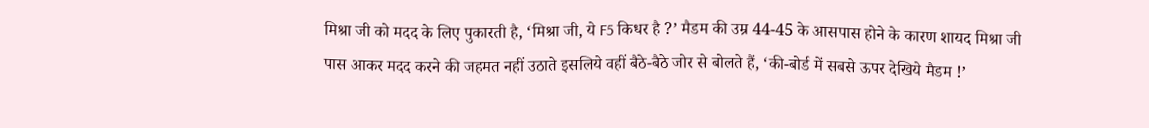मिश्रा जी को मदद के लिए पुकारती है, ‘मिश्रा जी, ये F5 किधर है ?’ मैडम की उम्र 44-45 के आसपास होने के कारण शायद मिश्रा जी पास आकर मदद करने की जहमत नहीं उठाते इसलिये वहीं बैठे-बैठे जोर से बोलते हैं, ‘की-बोर्ड में सबसे ऊपर देखिये मैडम !’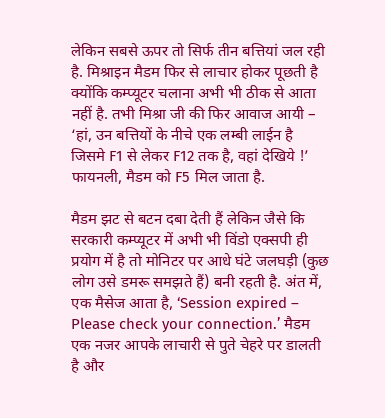लेकिन सबसे ऊपर तो सिर्फ तीन बत्तियां जल रही है. मिश्राइन मैडम फिर से लाचार होकर पूछती है क्योंकि कम्प्यूटर चलाना अभी भी ठीक से आता नहीं है. तभी मिश्रा जी की फिर आवाज आयी – ‘हां, उन बत्तियों के नीचे एक लम्बी लाईन है जिसमे F1 से लेकर F12 तक है, वहां देखिये !’ फायनली, मैडम को F5 मिल जाता है.

मैडम झट से बटन दबा देती हैं लेकिन जैसे कि सरकारी कम्प्यूटर में अभी भी विंडो एक्सपी ही प्रयोग में है तो मोनिटर पर आधे घंटे जलघड़ी (कुछ लोग उसे डमरू समझते हैं) बनी रहती है. अंत में, एक मैसेज आता है, ‘Session expired – Please check your connection.’ मैडम एक नजर आपके लाचारी से पुते चेहरे पर डालती है और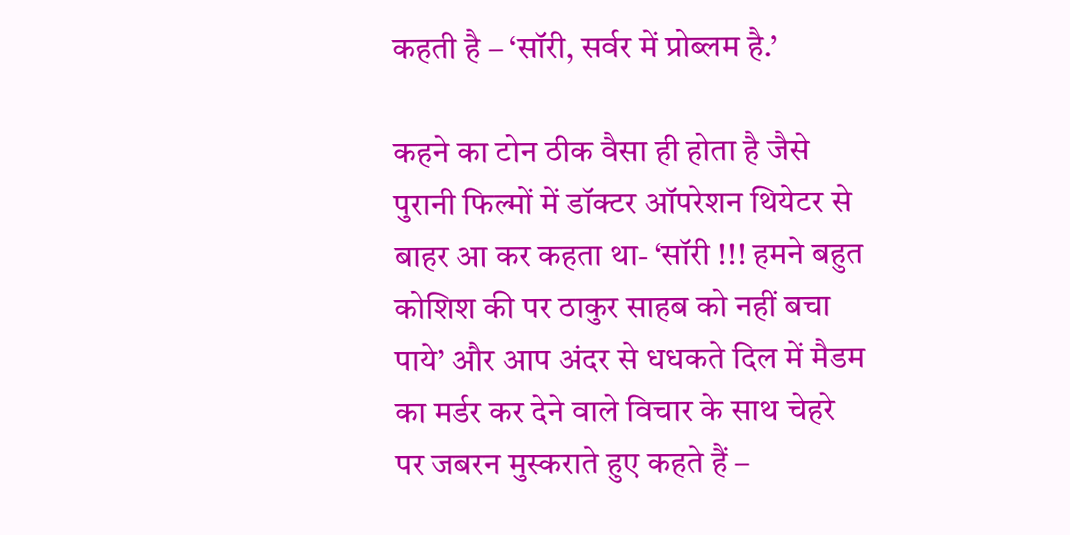कहती है – ‘सॉरी, सर्वर में प्रोब्लम है.’

कहने का टोन ठीक वैसा ही होता है जैसे पुरानी फिल्मों में डॉक्टर ऑपरेशन थियेटर से बाहर आ कर कहता था- ‘सॉरी !!! हमने बहुत कोशिश की पर ठाकुर साहब को नहीं बचा पाये’ और आप अंदर से धधकते दिल में मैडम का मर्डर कर देने वाले विचार के साथ चेहरे पर जबरन मुस्कराते हुए कहते हैं –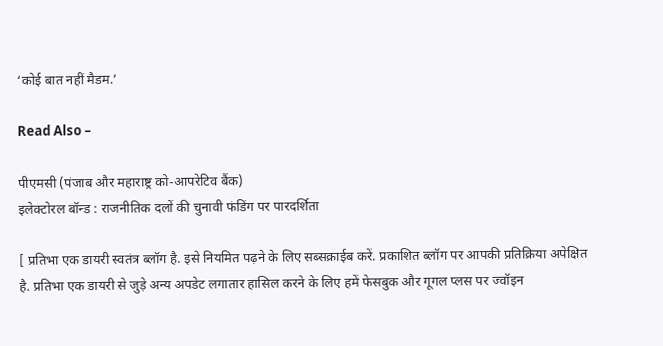‘कोई बात नहीं मैडम.’

Read Also –

पीएमसी (पंजाब और महाराष्ट्र को-आपरेटिव बैंक)
इलेक्टोरल बॉन्ड : राजनीतिक दलों की चुनावी फंडिंग पर पारदर्शिता

[ प्रतिभा एक डायरी स्वतंत्र ब्लॉग है. इसे नियमित पढ़ने के लिए सब्सक्राईब करें. प्रकाशित ब्लॉग पर आपकी प्रतिक्रिया अपेक्षित है. प्रतिभा एक डायरी से जुड़े अन्य अपडेट लगातार हासिल करने के लिए हमें फेसबुक और गूगल प्लस पर ज्वॉइन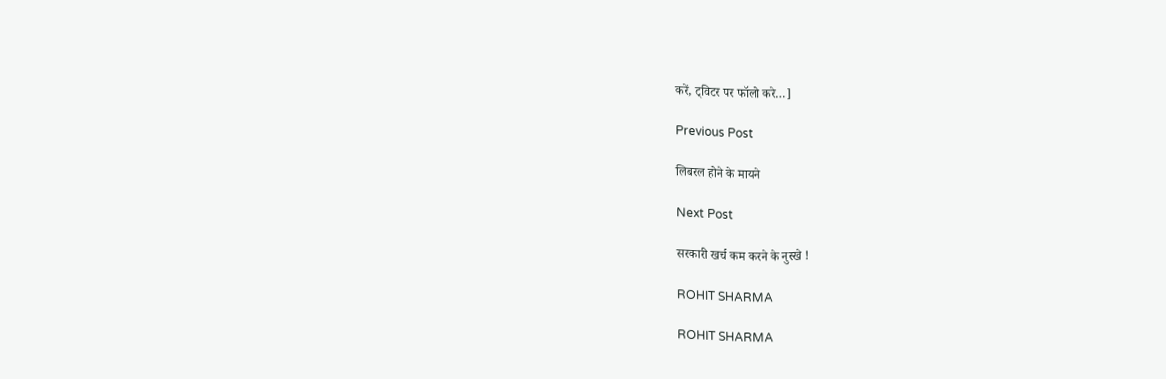करें, ट्विटर पर फॉलो करे…]

Previous Post

लिबरल होने के मायने

Next Post

सरकारी खर्च कम करने के नुस्खे !

ROHIT SHARMA

ROHIT SHARMA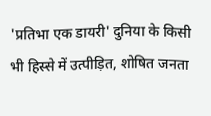'प्रतिभा एक डायरी' दुनिया के किसी भी हिस्से में उत्पीड़ित, शोषित जनता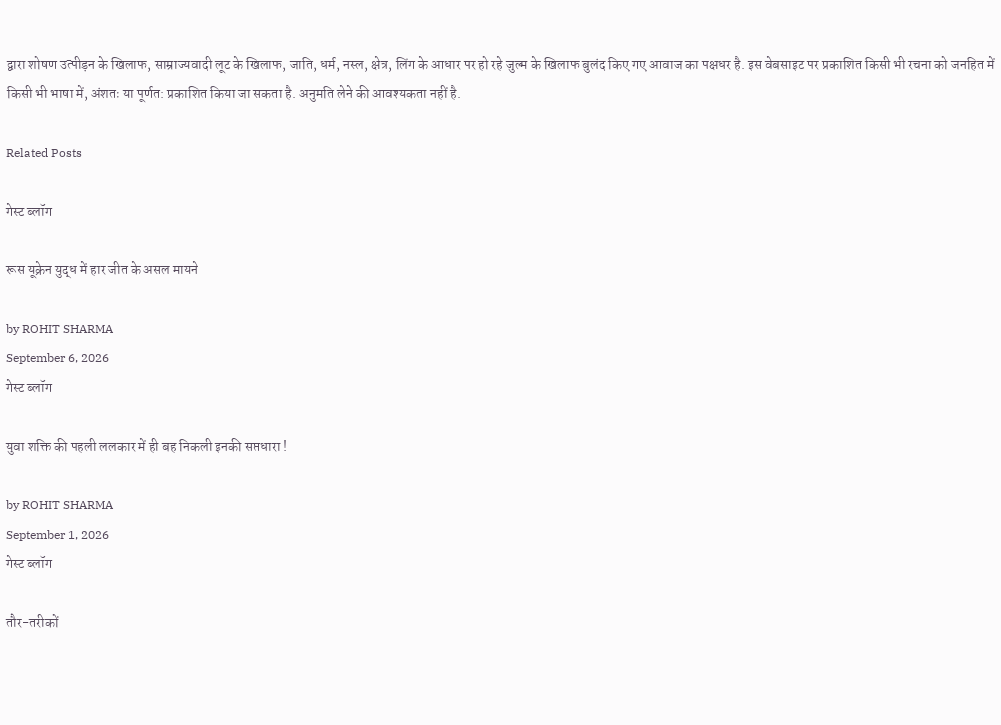द्वारा शोषण उत्पीड़न के खिलाफ, साम्राज्यवादी लूट के खिलाफ, जाति, धर्म, नस्ल, क्षेत्र, लिंग के आधार पर हो रहे जुल्म के खिलाफ बुलंद किए गए आवाज का पक्षधर है. इस वेबसाइट पर प्रकाशित किसी भी रचना को जनहित में किसी भी भाषा में, अंशतः या पूर्णत: प्रकाशित किया जा सकता है. अनुमति लेने की आवश्यकता नहीं है.

Related Posts

गेस्ट ब्लॉग

रूस यूक्रेन युद्ध में हार जीत के असल मायने

by ROHIT SHARMA
September 6, 2026
गेस्ट ब्लॉग

युवा शक्ति की पहली ललकार में ही बह निकली इनकी सप्तधारा !

by ROHIT SHARMA
September 1, 2026
गेस्ट ब्लॉग

तौर-तरीकों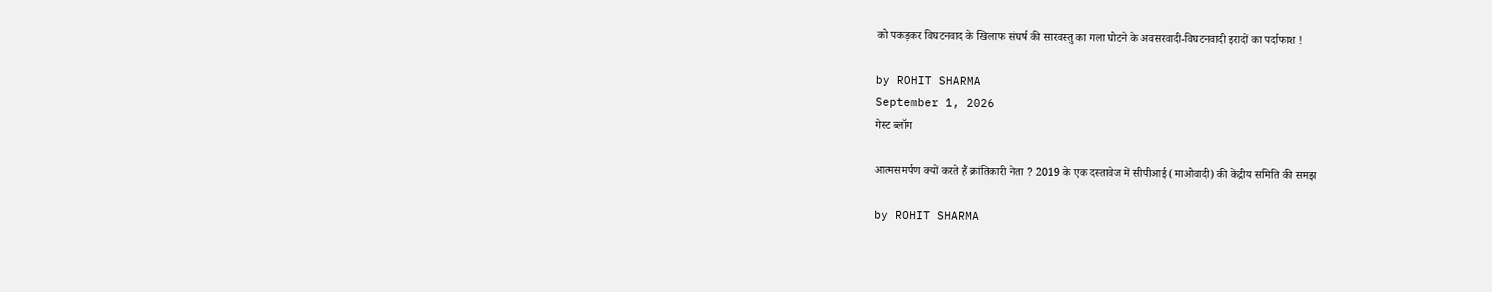को पकड़कर विघटनवाद के खिलाफ संघर्ष की सारवस्तु का गला घोटने के अवसरवादी-विघटनवादी इरादों का पर्दाफाश !

by ROHIT SHARMA
September 1, 2026
गेस्ट ब्लॉग

आत्मसमर्पण क्यों करते हैं क्रांतिकारी नेता ? 2019 के एक दस्तावेज में सीपीआई (माओवादी) की केंद्रीय समिति की समझ

by ROHIT SHARMA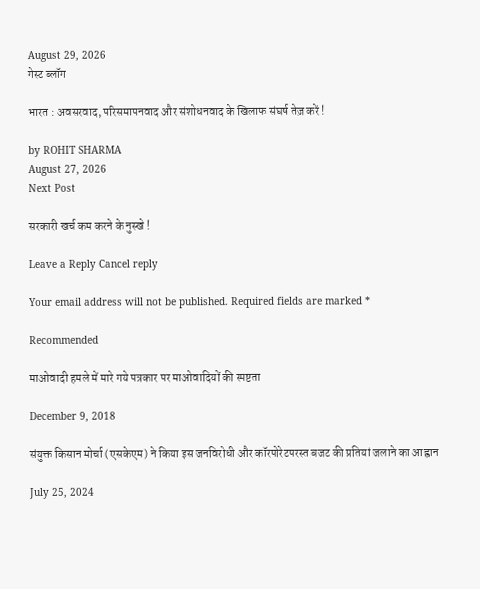August 29, 2026
गेस्ट ब्लॉग

भारत : अवसरवाद, परिसमापनवाद और संशोधनवाद के खिलाफ संघर्ष तेज़ करें !

by ROHIT SHARMA
August 27, 2026
Next Post

सरकारी खर्च कम करने के नुस्खे !

Leave a Reply Cancel reply

Your email address will not be published. Required fields are marked *

Recommended

माओवादी हमले में मारे गये पत्रकार पर माओवादियों की स्पष्टता

December 9, 2018

संयुक्त किसान मोर्चा (एसकेएम) ने किया इस जनविरोधी और कॉरपोरेटपरस्त बजट की प्रतियां जलाने का आह्वान

July 25, 2024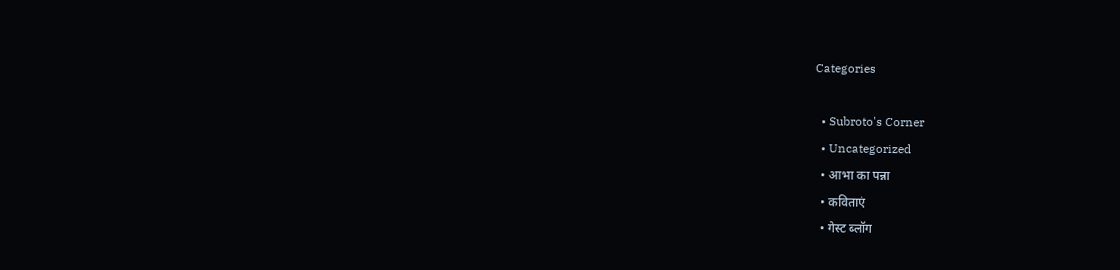Categories

  • Subroto's Corner
  • Uncategorized
  • आभा का पन्ना
  • कविताएं
  • गेस्ट ब्लॉग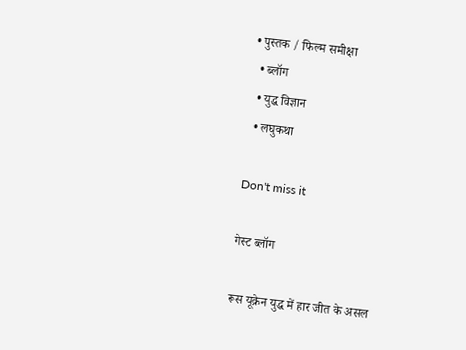• पुस्तक / फिल्म समीक्षा
  • ब्लॉग
  • युद्ध विज्ञान
  • लघुकथा

Don't miss it

गेस्ट ब्लॉग

रूस यूक्रेन युद्ध में हार जीत के असल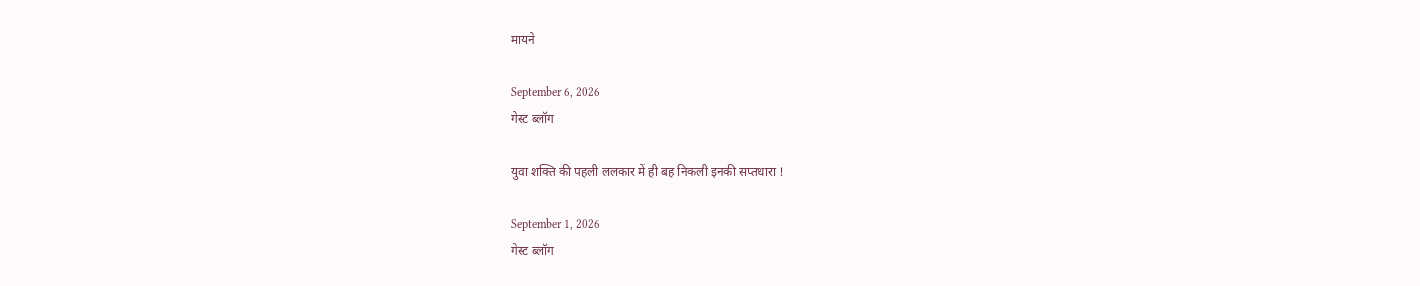मायने

September 6, 2026
गेस्ट ब्लॉग

युवा शक्ति की पहली ललकार में ही बह निकली इनकी सप्तधारा !

September 1, 2026
गेस्ट ब्लॉग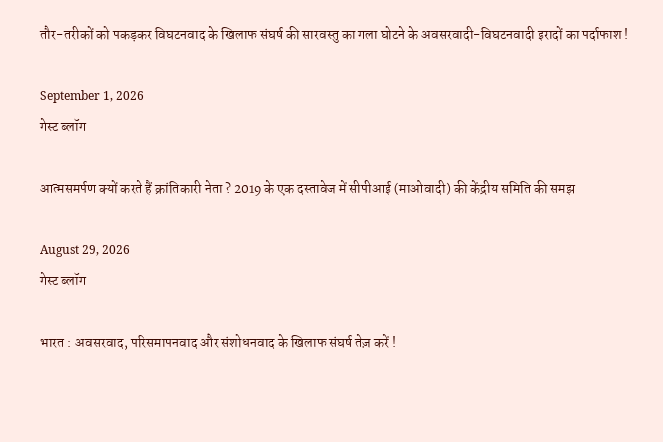तौर-तरीकों को पकड़कर विघटनवाद के खिलाफ संघर्ष की सारवस्तु का गला घोटने के अवसरवादी-विघटनवादी इरादों का पर्दाफाश !

September 1, 2026
गेस्ट ब्लॉग

आत्मसमर्पण क्यों करते हैं क्रांतिकारी नेता ? 2019 के एक दस्तावेज में सीपीआई (माओवादी) की केंद्रीय समिति की समझ

August 29, 2026
गेस्ट ब्लॉग

भारत : अवसरवाद, परिसमापनवाद और संशोधनवाद के खिलाफ संघर्ष तेज़ करें !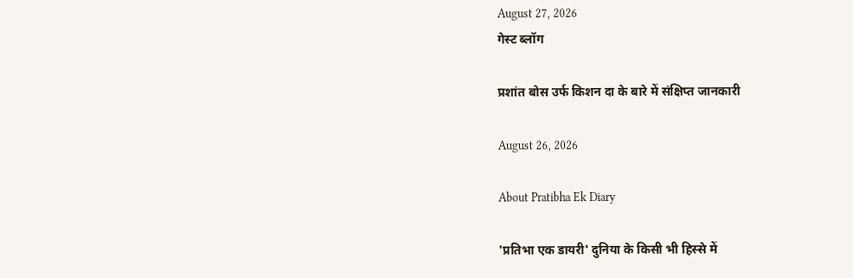August 27, 2026
गेस्ट ब्लॉग

प्रशांत बोस उर्फ किशन दा के बारे में संक्षिप्त जानकारी

August 26, 2026

About Pratibha Ek Diary

'प्रतिभा एक डायरी' दुनिया के किसी भी हिस्से में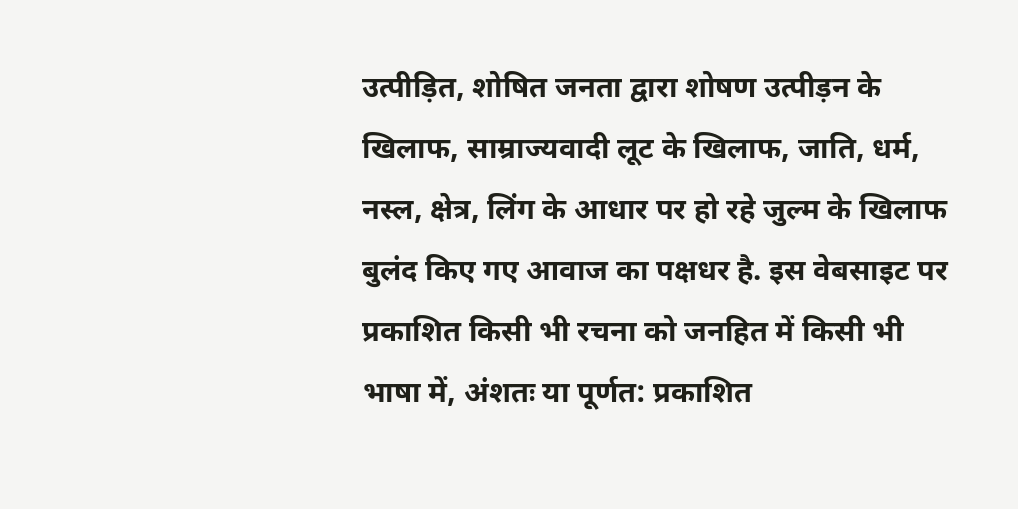उत्पीड़ित, शोषित जनता द्वारा शोषण उत्पीड़न के खिलाफ, साम्राज्यवादी लूट के खिलाफ, जाति, धर्म, नस्ल, क्षेत्र, लिंग के आधार पर हो रहे जुल्म के खिलाफ बुलंद किए गए आवाज का पक्षधर है. इस वेबसाइट पर प्रकाशित किसी भी रचना को जनहित में किसी भी भाषा में, अंशतः या पूर्णत: प्रकाशित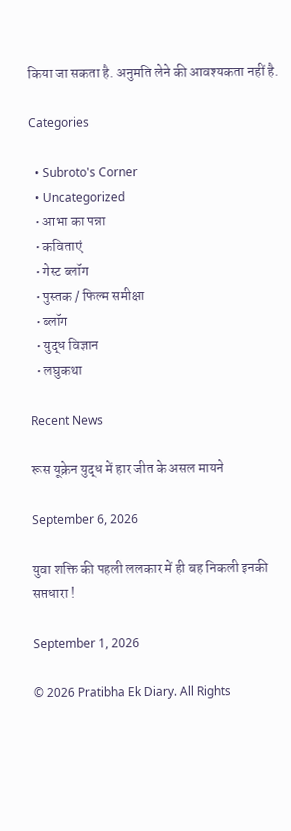किया जा सकता है. अनुमति लेने की आवश्यकता नहीं है.

Categories

  • Subroto's Corner
  • Uncategorized
  • आभा का पन्ना
  • कविताएं
  • गेस्ट ब्लॉग
  • पुस्तक / फिल्म समीक्षा
  • ब्लॉग
  • युद्ध विज्ञान
  • लघुकथा

Recent News

रूस यूक्रेन युद्ध में हार जीत के असल मायने

September 6, 2026

युवा शक्ति की पहली ललकार में ही बह निकली इनकी सप्तधारा !

September 1, 2026

© 2026 Pratibha Ek Diary. All Rights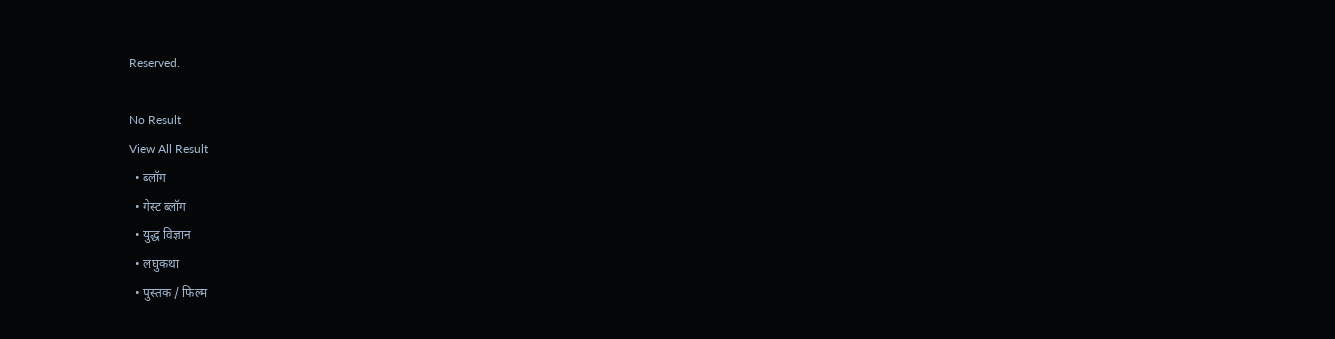Reserved.

No Result
View All Result
  • ब्लॉग
  • गेस्ट ब्लॉग
  • युद्ध विज्ञान
  • लघुकथा
  • पुस्तक / फिल्म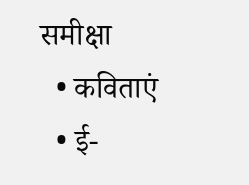समीक्षा
  • कविताएं
  • ई-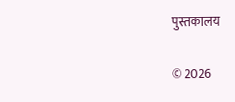पुस्तकालय

© 2026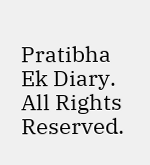Pratibha Ek Diary. All Rights Reserved.